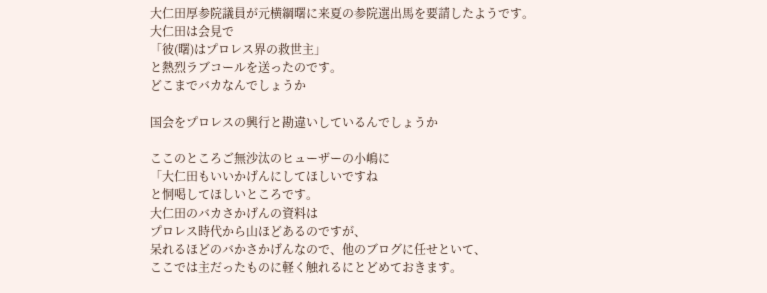大仁田厚参院議員が元横綱曙に来夏の参院選出馬を要請したようです。
大仁田は会見で
「彼(曙)はプロレス界の救世主」
と熱烈ラブコールを送ったのです。
どこまでバカなんでしょうか

国会をプロレスの興行と勘違いしているんでしょうか

ここのところご無沙汰のヒューザーの小嶋に
「大仁田もいいかげんにしてほしいですね
と恫喝してほしいところです。
大仁田のバカさかげんの資料は
プロレス時代から山ほどあるのですが、
呆れるほどのバかさかげんなので、他のブログに任せといて、
ここでは主だったものに軽く触れるにとどめておきます。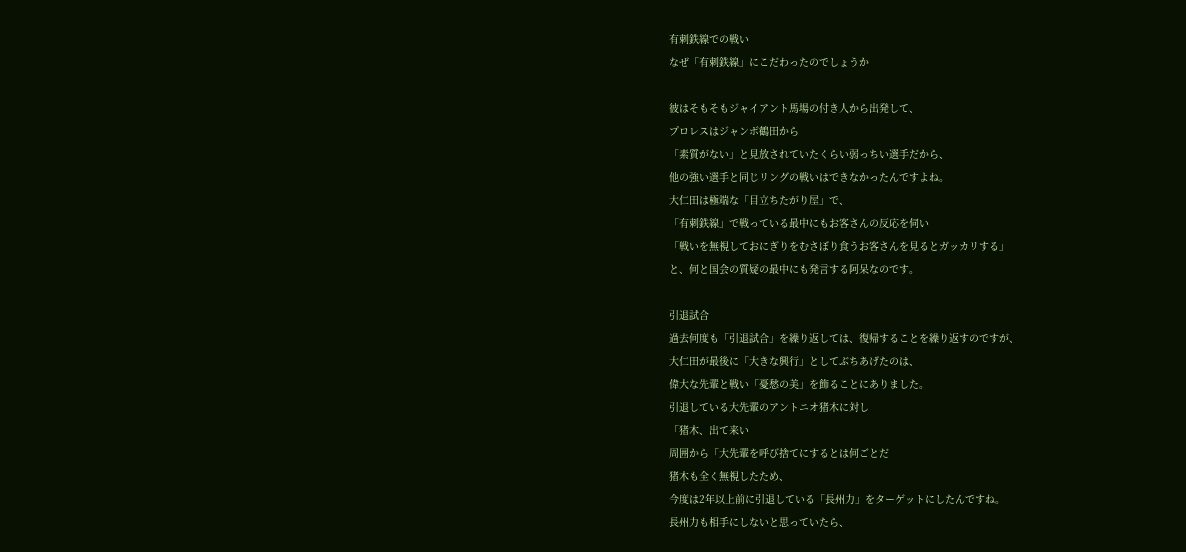有刺鉄線での戦い
なぜ「有刺鉄線」にこだわったのでしょうか

彼はそもそもジャイアント馬場の付き人から出発して、
プロレスはジャンボ鶴田から
「素質がない」と見放されていたくらい弱っちい選手だから、
他の強い選手と同じリングの戦いはできなかったんですよね。
大仁田は極端な「目立ちたがり屋」で、
「有刺鉄線」で戦っている最中にもお客さんの反応を伺い
「戦いを無視しておにぎりをむさぼり食うお客さんを見るとガッカリする」
と、何と国会の質疑の最中にも発言する阿呆なのです。

引退試合
過去何度も「引退試合」を繰り返しては、復帰することを繰り返すのですが、
大仁田が最後に「大きな興行」としてぶちあげたのは、
偉大な先輩と戦い「憂愁の美」を飾ることにありました。
引退している大先輩のアントニオ猪木に対し
「猪木、出て来い
周囲から「大先輩を呼び捨てにするとは何ごとだ
猪木も全く無視したため、
今度は2年以上前に引退している「長州力」をターゲットにしたんですね。
長州力も相手にしないと思っていたら、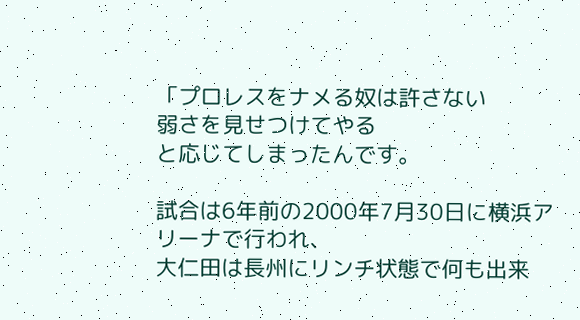「プロレスをナメる奴は許さない
弱さを見せつけてやる
と応じてしまったんです。

試合は6年前の2000年7月30日に横浜アリーナで行われ、
大仁田は長州にリンチ状態で何も出来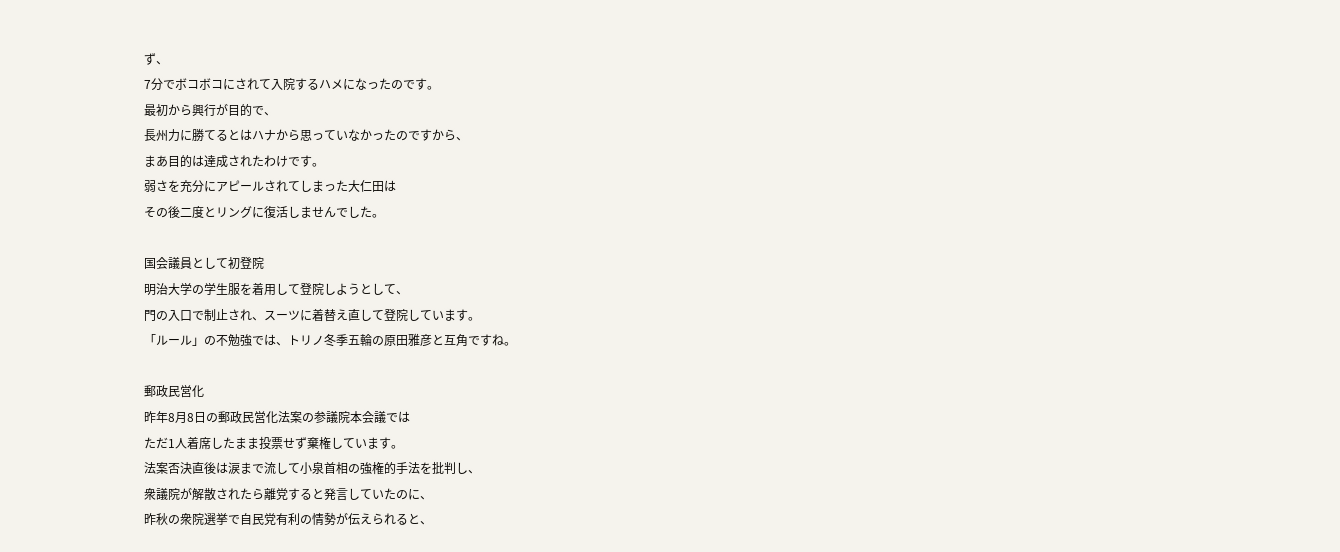ず、
7分でボコボコにされて入院するハメになったのです。
最初から興行が目的で、
長州力に勝てるとはハナから思っていなかったのですから、
まあ目的は達成されたわけです。
弱さを充分にアピールされてしまった大仁田は
その後二度とリングに復活しませんでした。

国会議員として初登院
明治大学の学生服を着用して登院しようとして、
門の入口で制止され、スーツに着替え直して登院しています。
「ルール」の不勉強では、トリノ冬季五輪の原田雅彦と互角ですね。

郵政民営化
昨年8月8日の郵政民営化法案の参議院本会議では
ただ1人着席したまま投票せず棄権しています。
法案否決直後は涙まで流して小泉首相の強権的手法を批判し、
衆議院が解散されたら離党すると発言していたのに、
昨秋の衆院選挙で自民党有利の情勢が伝えられると、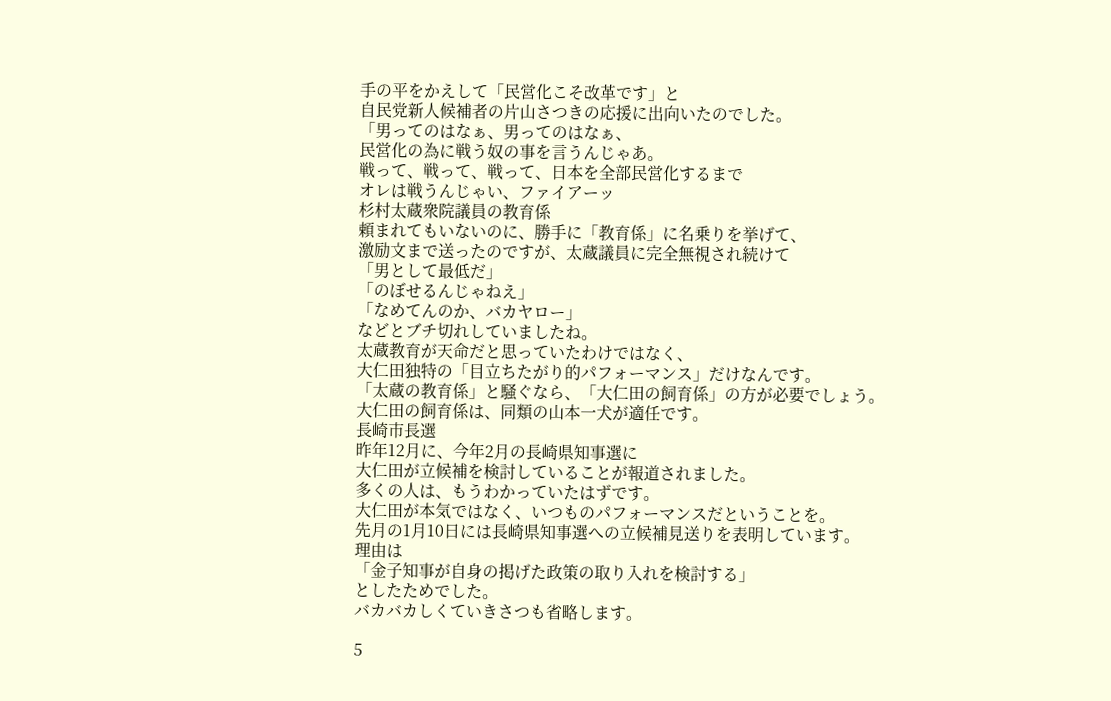手の平をかえして「民営化こそ改革です」と
自民党新人候補者の片山さつきの応援に出向いたのでした。
「男ってのはなぁ、男ってのはなぁ、
民営化の為に戦う奴の事を言うんじゃあ。
戦って、戦って、戦って、日本を全部民営化するまで
オレは戦うんじゃい、ファイアーッ
杉村太蔵衆院議員の教育係
頼まれてもいないのに、勝手に「教育係」に名乗りを挙げて、
激励文まで送ったのですが、太蔵議員に完全無視され続けて
「男として最低だ」
「のぼせるんじゃねえ」
「なめてんのか、バカヤロー」
などとブチ切れしていましたね。
太蔵教育が天命だと思っていたわけではなく、
大仁田独特の「目立ちたがり的パフォーマンス」だけなんです。
「太蔵の教育係」と騒ぐなら、「大仁田の飼育係」の方が必要でしょう。
大仁田の飼育係は、同類の山本一犬が適任です。
長崎市長選
昨年12月に、今年2月の長崎県知事選に
大仁田が立候補を検討していることが報道されました。
多くの人は、もうわかっていたはずです。
大仁田が本気ではなく、いつものパフォーマンスだということを。
先月の1月10日には長崎県知事選への立候補見送りを表明しています。
理由は
「金子知事が自身の掲げた政策の取り入れを検討する」
としたためでした。
バカバカしくていきさつも省略します。

5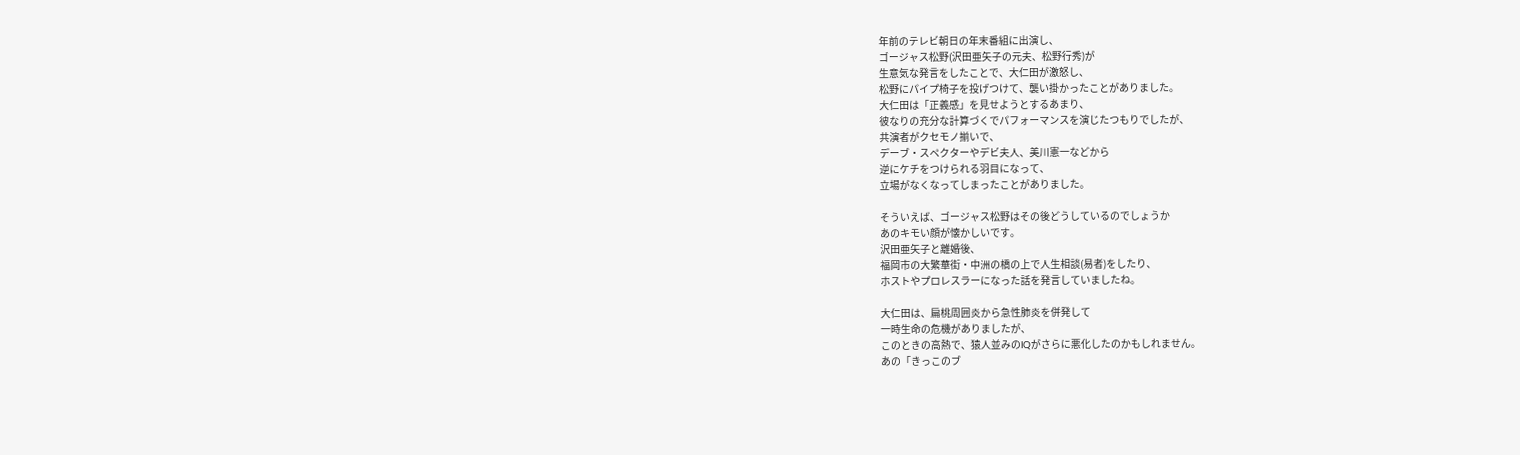年前のテレビ朝日の年末番組に出演し、
ゴージャス松野(沢田亜矢子の元夫、松野行秀)が
生意気な発言をしたことで、大仁田が激怒し、
松野にパイプ椅子を投げつけて、襲い掛かったことがありました。
大仁田は「正義感」を見せようとするあまり、
彼なりの充分な計算づくでパフォーマンスを演じたつもりでしたが、
共演者がクセモノ揃いで、
デーブ・スペクターやデビ夫人、美川憲一などから
逆にケチをつけられる羽目になって、
立場がなくなってしまったことがありました。

そういえば、ゴージャス松野はその後どうしているのでしょうか
あのキモい顔が懐かしいです。
沢田亜矢子と離婚後、
福岡市の大繁華街・中洲の橋の上で人生相談(易者)をしたり、
ホストやプロレスラーになった話を発言していましたね。

大仁田は、扁桃周囲炎から急性肺炎を併発して
一時生命の危機がありましたが、
このときの高熱で、猿人並みのIQがさらに悪化したのかもしれません。
あの「きっこのブ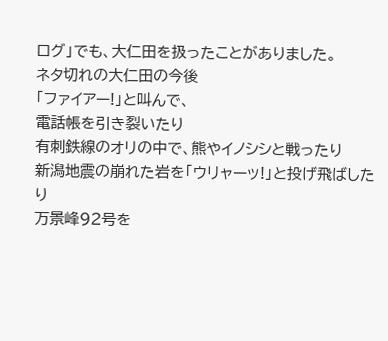ログ」でも、大仁田を扱ったことがありました。
ネタ切れの大仁田の今後
「ファイアー!」と叫んで、
電話帳を引き裂いたり
有刺鉄線のオリの中で、熊やイノシシと戦ったり
新潟地震の崩れた岩を「ウリャーッ!」と投げ飛ばしたり
万景峰92号を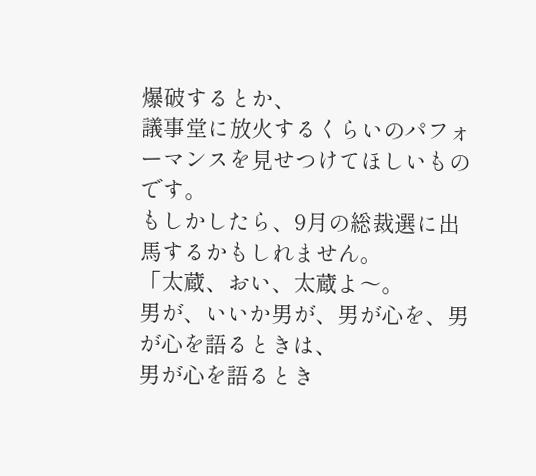爆破するとか、
議事堂に放火するくらいのパフォーマンスを見せつけてほしいものです。
もしかしたら、9月の総裁選に出馬するかもしれません。
「太蔵、おい、太蔵よ〜。
男が、いいか男が、男が心を、男が心を語るときは、
男が心を語るとき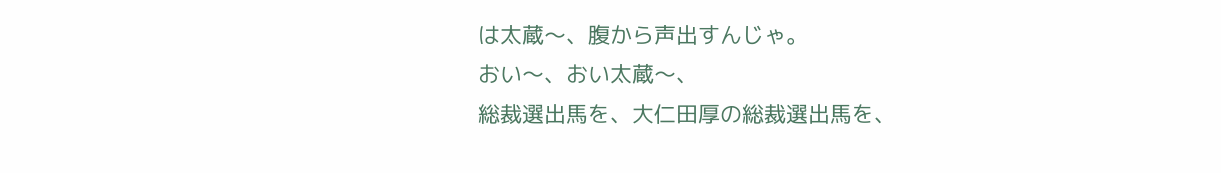は太蔵〜、腹から声出すんじゃ。
おい〜、おい太蔵〜、
総裁選出馬を、大仁田厚の総裁選出馬を、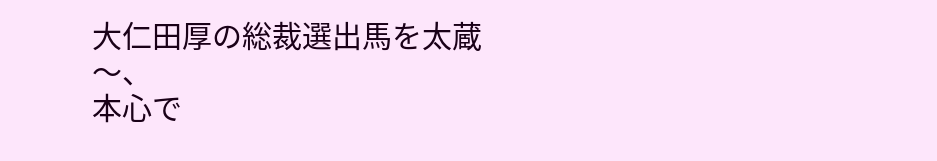大仁田厚の総裁選出馬を太蔵〜、
本心で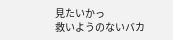見たいかっ
救いようのないバカ